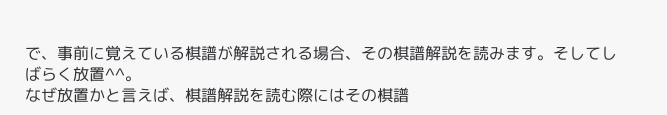で、事前に覚えている棋譜が解説される場合、その棋譜解説を読みます。そしてしばらく放置^^。
なぜ放置かと言えば、棋譜解説を読む際にはその棋譜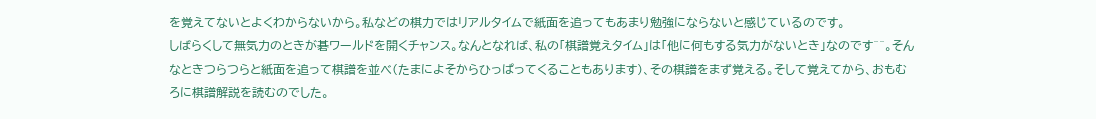を覚えてないとよくわからないから。私などの棋力ではリアルタイムで紙面を追ってもあまり勉強にならないと感じているのです。
しばらくして無気力のときが碁ワールドを開くチャンス。なんとなれば、私の「棋譜覚えタイム」は「他に何もする気力がないとき」なのです^^。そんなときつらつらと紙面を追って棋譜を並べ(たまによそからひっぱってくることもあります)、その棋譜をまず覚える。そして覚えてから、おもむろに棋譜解説を読むのでした。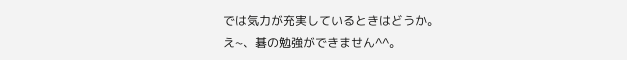では気力が充実しているときはどうか。
え~、碁の勉強ができません^^。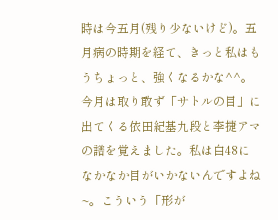時は今五月(残り少ないけど)。五月病の時期を経て、きっと私はもうちょっと、強くなるかな^^。今月は取り敢ず「サトルの目」に出てくる依田紀基九段と李捷アマの譜を覚えました。私は白48になかなか目がいかないんですよね~。こういう「形が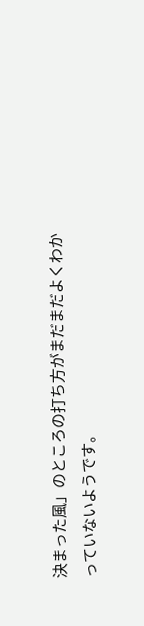決まった風」のところの打ち方がまだまだよくわかっていないようです。